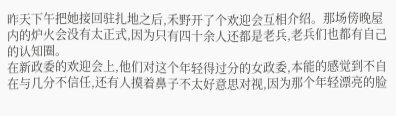昨天下午把她接回驻扎地之后,禾野开了个欢迎会互相介绍。那场傍晚屋内的炉火会没有太正式,因为只有四十余人还都是老兵,老兵们也都有自己的认知圈。
在新政委的欢迎会上,他们对这个年轻得过分的女政委,本能的感觉到不自在与几分不信任,还有人摸着鼻子不太好意思对视,因为那个年轻漂亮的脸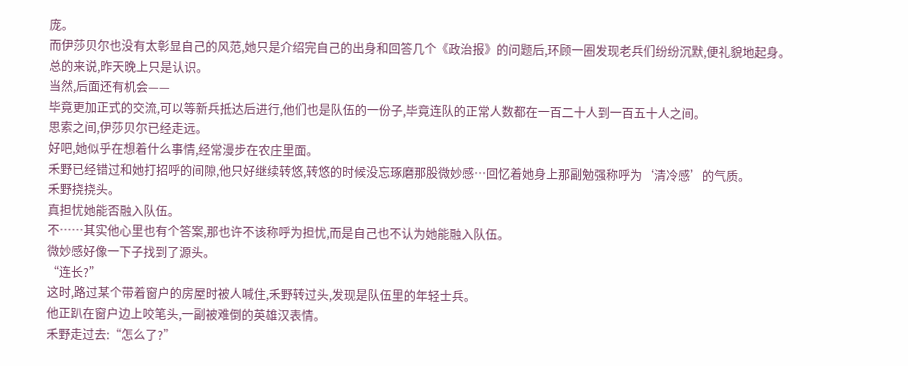庞。
而伊莎贝尔也没有太彰显自己的风范,她只是介绍完自己的出身和回答几个《政治报》的问题后,环顾一圈发现老兵们纷纷沉默,便礼貌地起身。
总的来说,昨天晚上只是认识。
当然,后面还有机会——
毕竟更加正式的交流,可以等新兵抵达后进行,他们也是队伍的一份子,毕竟连队的正常人数都在一百二十人到一百五十人之间。
思索之间,伊莎贝尔已经走远。
好吧,她似乎在想着什么事情,经常漫步在农庄里面。
禾野已经错过和她打招呼的间隙,他只好继续转悠,转悠的时候没忘琢磨那股微妙感…回忆着她身上那副勉强称呼为‘清冷感’的气质。
禾野挠挠头。
真担忧她能否融入队伍。
不……其实他心里也有个答案,那也许不该称呼为担忧,而是自己也不认为她能融入队伍。
微妙感好像一下子找到了源头。
“连长?”
这时,路过某个带着窗户的房屋时被人喊住,禾野转过头,发现是队伍里的年轻士兵。
他正趴在窗户边上咬笔头,一副被难倒的英雄汉表情。
禾野走过去:“怎么了?”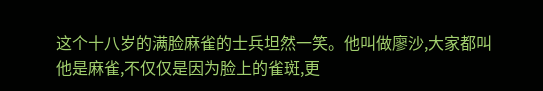这个十八岁的满脸麻雀的士兵坦然一笑。他叫做廖沙,大家都叫他是麻雀,不仅仅是因为脸上的雀斑,更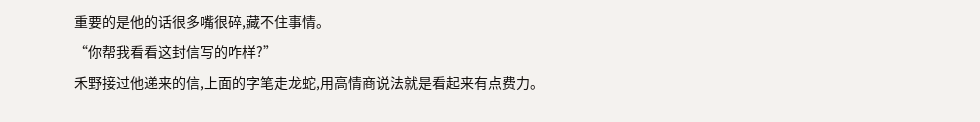重要的是他的话很多嘴很碎,藏不住事情。
“你帮我看看这封信写的咋样?”
禾野接过他递来的信,上面的字笔走龙蛇,用高情商说法就是看起来有点费力。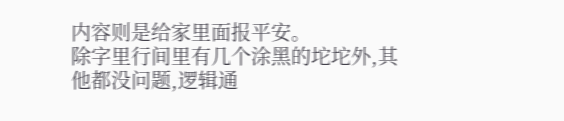内容则是给家里面报平安。
除字里行间里有几个涂黑的坨坨外,其他都没问题,逻辑通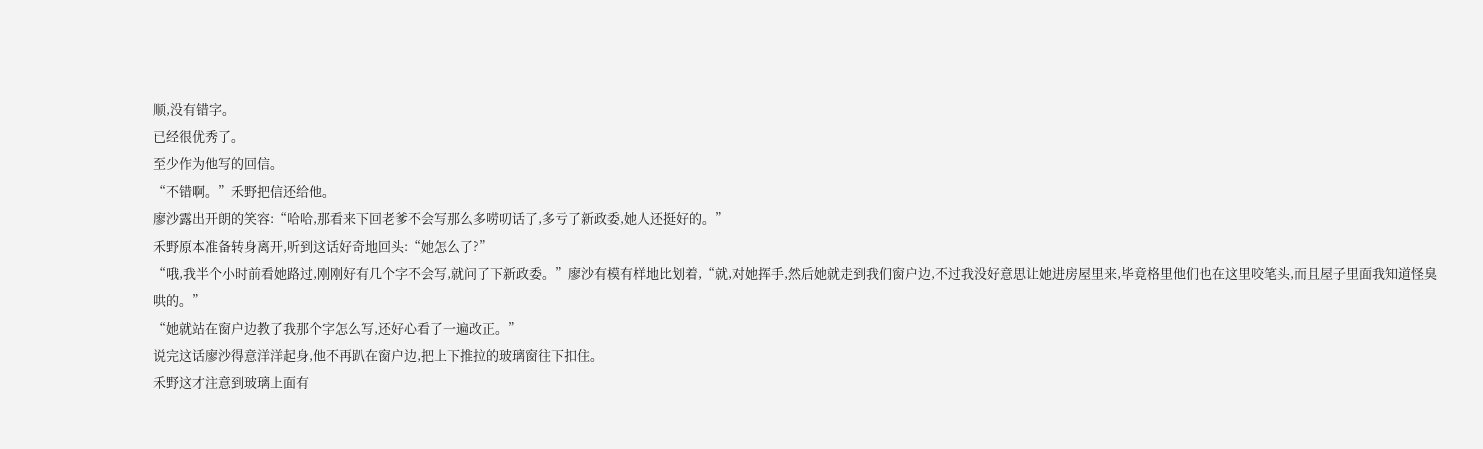顺,没有错字。
已经很优秀了。
至少作为他写的回信。
“不错啊。”禾野把信还给他。
廖沙露出开朗的笑容:“哈哈,那看来下回老爹不会写那么多唠叨话了,多亏了新政委,她人还挺好的。”
禾野原本准备转身离开,听到这话好奇地回头:“她怎么了?”
“哦,我半个小时前看她路过,刚刚好有几个字不会写,就问了下新政委。”廖沙有模有样地比划着,“就,对她挥手,然后她就走到我们窗户边,不过我没好意思让她进房屋里来,毕竟格里他们也在这里咬笔头,而且屋子里面我知道怪臭哄的。”
“她就站在窗户边教了我那个字怎么写,还好心看了一遍改正。”
说完这话廖沙得意洋洋起身,他不再趴在窗户边,把上下推拉的玻璃窗往下扣住。
禾野这才注意到玻璃上面有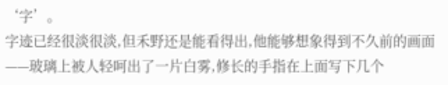‘字’。
字迹已经很淡很淡,但禾野还是能看得出,他能够想象得到不久前的画面——玻璃上被人轻呵出了一片白雾,修长的手指在上面写下几个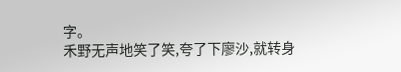字。
禾野无声地笑了笑,夸了下廖沙,就转身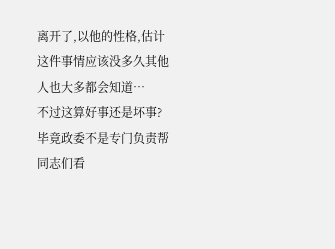离开了,以他的性格,估计这件事情应该没多久其他人也大多都会知道…
不过这算好事还是坏事?
毕竟政委不是专门负责帮同志们看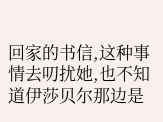回家的书信,这种事情去叨扰她,也不知道伊莎贝尔那边是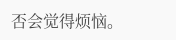否会觉得烦恼。